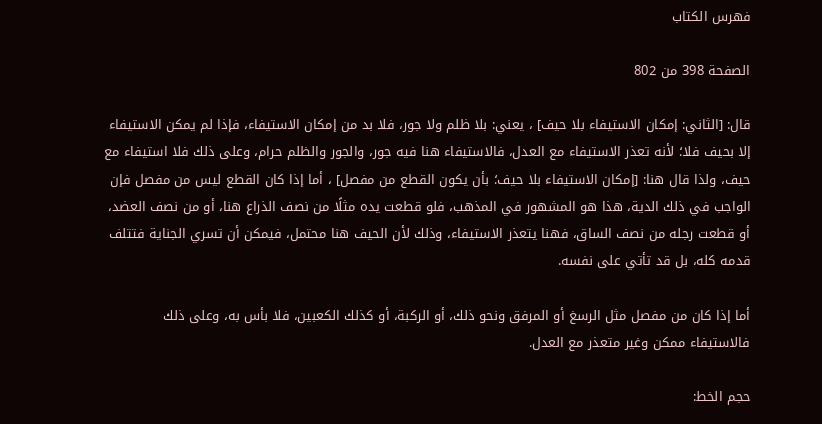فهرس الكتاب

الصفحة 398 من 802

قال: [الثاني: إمكان الاستيفاء بلا حيف] ، يعني: بلا ظلم ولا جور، فلا بد من إمكان الاستيفاء، فإذا لم يمكن الاستيفاء إلا بحيف فلا؛ لأنه تعذر الاستيفاء مع العدل، فالاستيفاء هنا فيه جور، والجور والظلم حرام، وعلى ذلك فلا استيفاء مع حيف، ولذا قال هنا: [إمكان الاستيفاء بلا حيف؛ بأن يكون القطع من مفصل] ، أما إذا كان القطع ليس من مفصل فإن الواجب في ذلك الدية، هذا هو المشهور في المذهب، فلو قطعت يده مثلًا من نصف الذراع هنا، أو من نصف العضد، أو قطعت رجله من نصف الساق، فهنا يتعذر الاستيفاء، وذلك لأن الحيف هنا محتمل، فيمكن أن تسري الجناية فتتلف قدمه كله، بل قد تأتي على نفسه.

أما إذا كان من مفصل مثل الرسغ أو المرفق ونحو ذلك، أو الركبة، أو كذلك الكعبين، فلا بأس به، وعلى ذلك فالاستيفاء ممكن وغير متعذر مع العدل.

حجم الخط: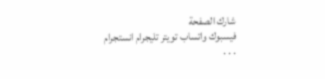شارك الصفحة
فيسبوك واتساب تويتر تليجرام انستجرام
. . .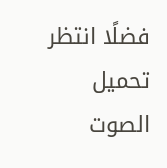فضلًا انتظر تحميل الصوت